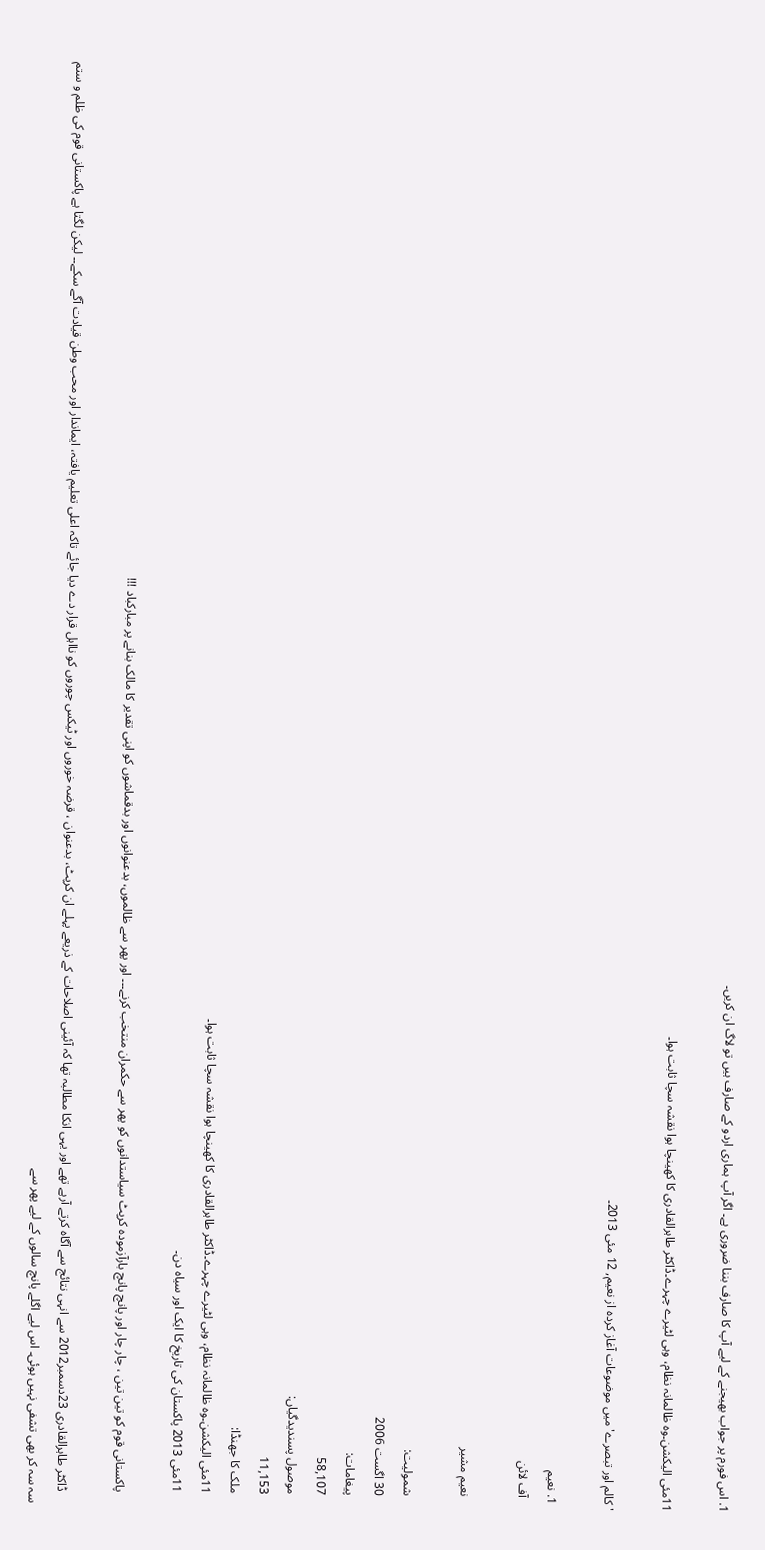1. اس فورم پر جواب بھیجنے کے لیے آپ کا صارف بننا ضروری ہے۔ اگر آپ ہماری اردو کے صارف ہیں تو لاگ ان کریں۔

11مئی الیکشن۔وہ ظالمانہ نظام، وہی لٹیرے چہرے۔ڈاکٹر طاہرالقادری کا کھینچا ہوا نقشہ سچا ثابت ہوا۔

'کالم اور تبصرے' میں موضوعات آغاز کردہ از نعیم, 12 مئی 2013۔

  1. نعیم
    آف لائن

    نعیم مشیر

    شمولیت:
    30 اگست 2006
    پیغامات:
    58,107
    موصول پسندیدگیاں:
    11,153
    ملک کا جھنڈا:
    11مئی الیکشن۔وہ ظالمانہ نظام، وہی لٹیرے چہرے۔ڈاکٹر طاہرالقادری کا کھینچا ہوا نقشہ سچا ثابت ہوا۔
    11مئی 2013 پاکستان کی تاریخ کا ایک اور سیاہ دن۔

    پاکستانی قوم کو تین تین ، چار چار اور پانچ پانچ بارآزمودہ کرپٹ سیاستدانوں کو پھر سے حکمران منتخب کرنے۔۔۔ اور پھر سے ظالموں، بدعنوانوں اور بدقماشوں کو اپنی تقدیر کا مالک بنانے پر مبارکباد !!!

    ڈاکٹر طاہرالقادری 23دسمبر2012 سے انہی نتائج سے آگاہ کرتے آرہے تھے اور یہی انکا مطالبہ تھا کہ آئینی اصلاحات کے ذریعے پہلے ان کرپٹ، بدعنوان ، قرضہ خوروں اور ٹیکس چوروں کو نااہل قرار دے دیا جائے تاکہ اعلی تعلیم یافتہ، ایماندار اور محب وطن قیادت آگے سکے۔۔ لیکن لگتا ہے پاکستانی قوم کی ظلم و ستم سہ سہ کر بھی تشفی نہیں ہوئی۔ اس لیے اگلے پانچ سالوں کے لیے پھر سے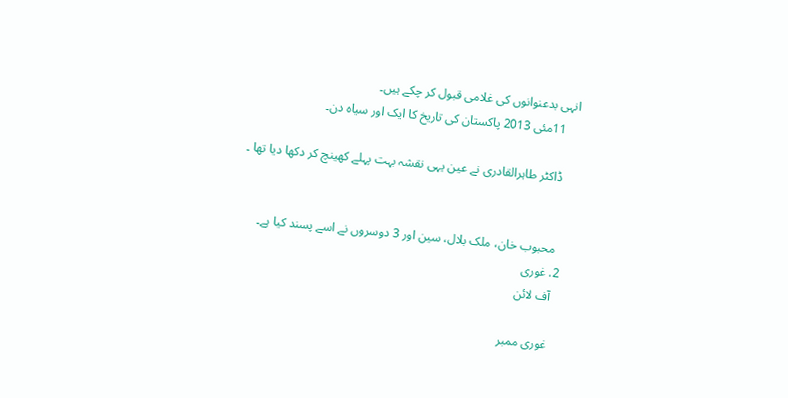انہی بدعنوانوں کی غلامی قبول کر چکے ہیں۔
    11مئی 2013 پاکستان کی تاریخ کا ایک اور سیاہ دن۔

    ڈاکٹر طاہرالقادری نے عین یہی نقشہ بہت پہلے کھینچ کر دکھا دیا تھا ۔


    محبوب خان، ملک بلال، سین اور 3 دوسروں نے اسے پسند کیا ہے۔
  2. غوری
    آف لائن

    غوری ممبر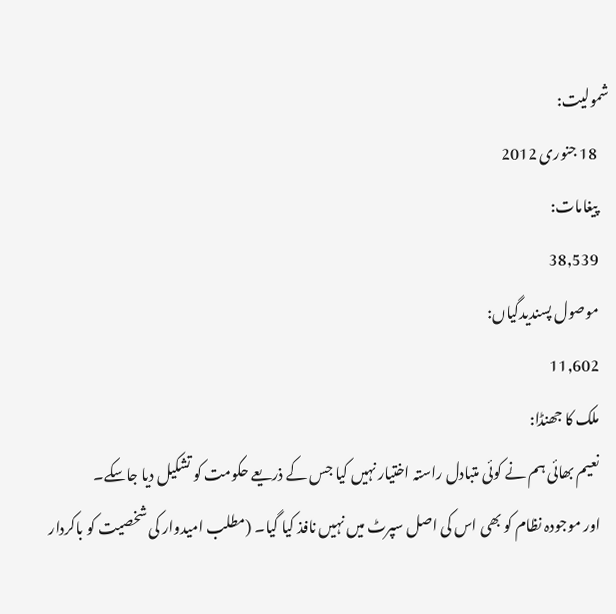شمولیت:
    18 جنوری 2012
    پیغامات:
    38,539
    موصول پسندیدگیاں:
    11,602
    ملک کا جھنڈا:
    نعیم بھائی ہم نے کوئی متبادل راستہ اختیار نہیں کیا جس کے ذریعے حکومت کو تشکیل دیا جاسکے۔
    اور موجودہ نظام کو بھی اس کی اصل سپرٹ میں نہیں نافذ کیا گیا۔ (مطلب امیدوار کی شخصیت کو باکردار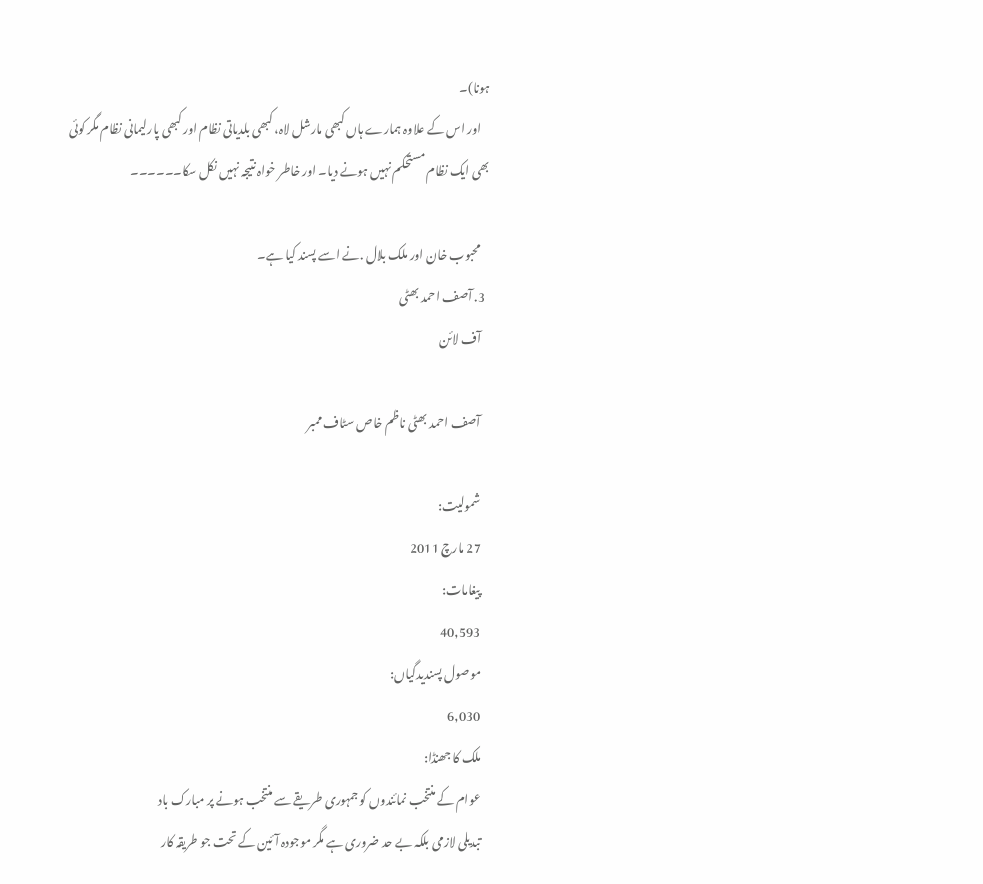ہونا)۔
    اور اس کے علاوہ ہمارے ہاں کبھی مارشل لاہ، کبھی بلدیاتی نظام اور کبھی پارلیمانی نظام مگر کوئی بھی ایک نظام مستحکم نہیں ہونے دیا۔ اور خاطر خواہ نتیجہ نہیں نکل سکا۔۔۔۔۔۔

    محبوب خان اور ملک بلال .نے اسے پسند کیا ہے۔
  3. آصف احمد بھٹی
    آف لائن

    آصف احمد بھٹی ناظم خاص سٹاف ممبر

    شمولیت:
    27 مارچ 2011
    پیغامات:
    40,593
    موصول پسندیدگیاں:
    6,030
    ملک کا جھنڈا:
    عوام کے منتخب نمائندوں کو جمہوری طریقے سے منتخب ہونے پر مبارک باد
    تبدیلی لازمی بلکہ بے حد ضروری ہے مگر موجودہ آئین کے تحت جو طریقہ کار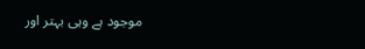موجود ہے وہی بہتر اور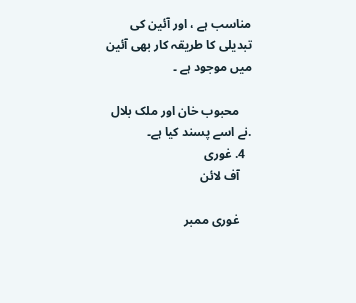مناسب ہے ، اور آئین کی تبدیلی کا طریقہ کار بھی آئین میں موجود ہے ۔

    محبوب خان اور ملک بلال .نے اسے پسند کیا ہے۔
  4. غوری
    آف لائن

    غوری ممبر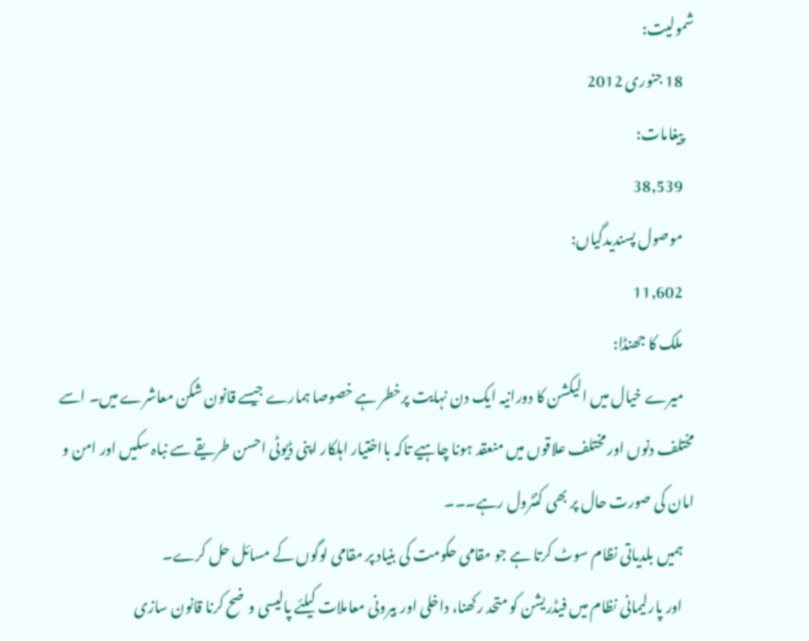شمولیت:
    18 جنوری 2012
    پیغامات:
    38,539
    موصول پسندیدگیاں:
    11,602
    ملک کا جھنڈا:
    میرے خیال میں الیکشن کا دورانیہ ایک دن نہایت پرخطر ہے خصوصا ہمارے جیسے قانون شکن معاشرے میں۔ اسے مختلف دنوں اور مختلف علاقوں میں منعقد ہونا چاہیے تاکہ بااختیار اہلکار اپنی ڈیوٹی احسن طریقے سے نباہ سکیں اور امن و امان کی صورت حال پر بھی کنٹرول رہے۔۔۔
    ہمیں بلدیاتی نظام سوٹ کرتا ہے جو مقامی حکومت کی بنیاد پر مقامی لوگوں کے مسائل حل کرے۔
    اور پارلیمانی نظام میں فیڈریشن کو متحد رکھنا، داخلی اور بیرونی معاملات کیلئے پالیسی وضح کرنا قانون سازی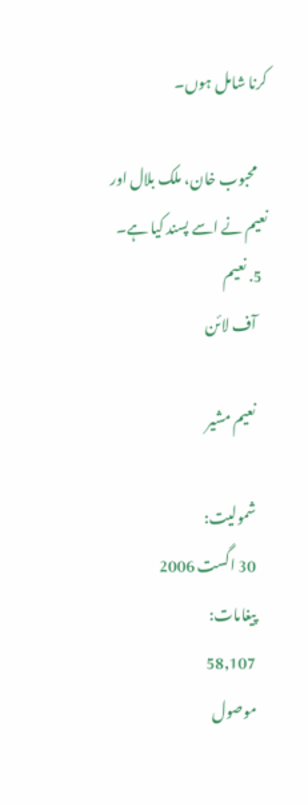کرنا شامل ہوں۔

    محبوب خان، ملک بلال اور نعیم نے اسے پسند کیا ہے۔
  5. نعیم
    آف لائن

    نعیم مشیر

    شمولیت:
    30 اگست 2006
    پیغامات:
    58,107
    موصول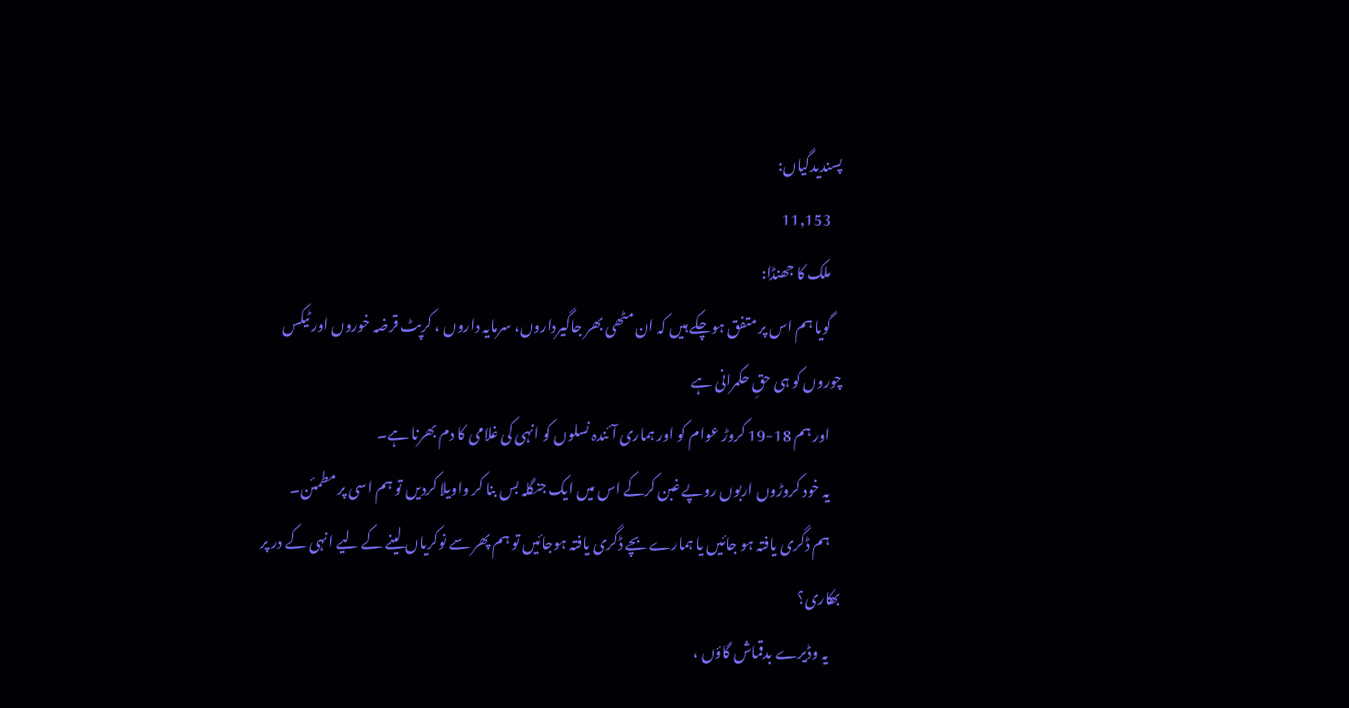پسندیدگیاں:
    11,153
    ملک کا جھنڈا:
    گویا ہم اس پر متفق ہوچکے ہیں کہ ان مٹھی بھر جاگیرداروں، سرمایہ داروں ، کرپٹ قرضہ خوروں اور ٹیکس چوروں کو ہی حقِ حکمرانی ہے
    اور ہم 18-19 کروڑ عوام کو اور ہماری آئندہ نسلوں کو انہی کی غلامی کا دم بھرنا ہے۔
    یہ خود کروڑوں اربوں روپے غبن کرکے اس میں ایک جنگلہ بس بنا کر واویلا کردیں تو ہم اسی پر مطمئن۔
    ہم ڈگری یافتہ ہو جائیں یا ہمارے بچے ڈگری یافتہ ہوجائیں تو ہم پھر سے نوکریاں لینے کے لیے انہی کے در پر بھکاری؟
    یہ وڈیرے بدقماش گاؤں ،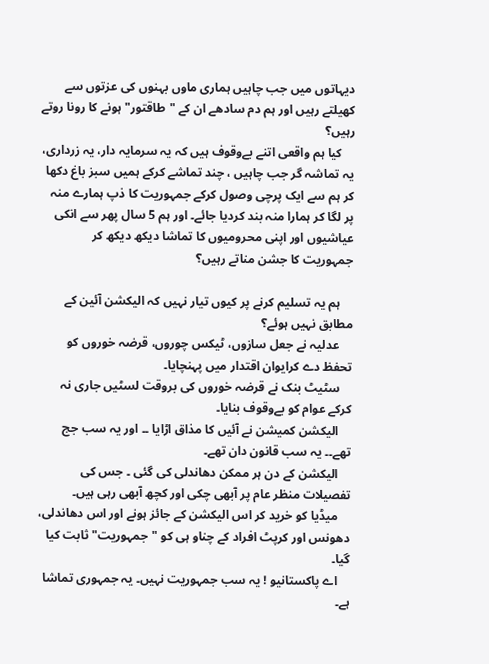دیہاتوں میں جب چاہیں ہماری ماوں بہنوں کی عزتوں سے کھیلتے رہیں اور ہم دم سادھے ان کے "طاقتور" ہونے کا رونا روتے رہیں؟
    کیا ہم واقعی اتنے بےوقوف ہیں کہ یہ سرمایہ دار، یہ زرداری، یہ تماشہ گر جب چاہیں ، چند تماشے کرکے ہمیں سبز باغ دکھا کر ہم سے ایک پرچی وصول کرکے جمہوریت کا ذپ ہمارے منہ پر لگا کر ہمارا منہ بند کردیا جائے۔ اور ہم 5 سال پھر سے انکی عیاشیوں اور اپنی محرومیوں کا تماشا دیکھ دیکھ کر جمہوریت کا جشن مناتے رہیں؟

    ہم یہ تسلیم کرنے پر کیوں تیار نہیں کہ الیکشن آئین کے مطابق نہیں ہوئے؟
    عدلیہ نے جعل سازوں، ٹیکس چوروں، قرضہ خوروں کو تحفظ دے کرایوان اقتدار میں پہنچایا۔
    سٹیٹ بنک نے قرضہ خوروں کی بروقت لسٹیں جاری نہ کرکے عوام کو بےوقوف بنایا۔
    الیکشن کمیشن نے آئیں کا مذاق اڑایا ۔۔ اور یہ سب جج تھے۔۔ یہ سب قانون دان تھے۔
    الیکشن کے دن ہر ممکن دھاندلی کی گئی ۔ جس کی تفصیلات منظر عام پر آبھی چکی اور کچھ آبھی رہی ہیں۔
    میڈیا کو خرید کر اس الیکشن کے جائز ہونے اور اس دھاندلی، دھونس اور کرپٹ افراد کے چناو ہی کو "جمہوریت" ثابت کیا گیا۔
    اے پاکستانیو ! یہ سب جمہوریت نہیں۔ یہ جمہوری تماشا ہے۔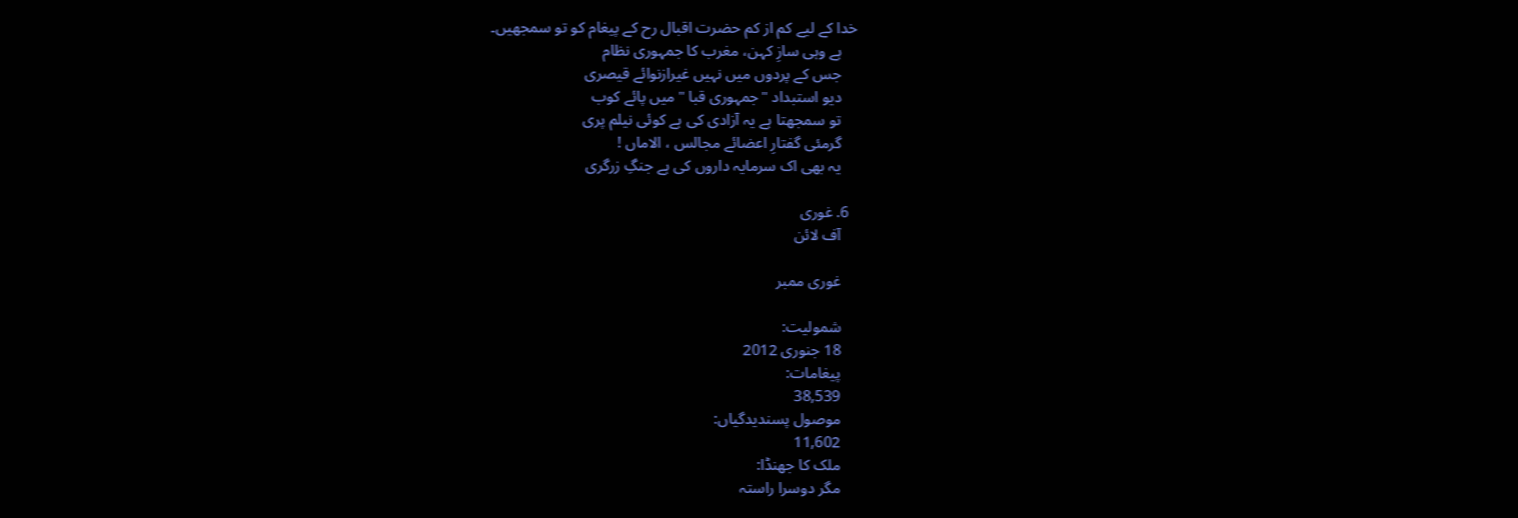خدا کے لیے کم از کم حضرت اقبال رح کے پیغام کو تو سمجھیں۔
    ہے وہی سازِ کہن، مغرب کا جمہوری نظام
    جس کے پردوں میں نہیں غیرازنوائے قیصری
    دیو استبداد "جمہوری قبا " میں پائے کوب
    تو سمجھتا ہے یہ آزادی کی ہے کوئی نیلم پری
    گرمئی گفتارِ اعضائے مجالس ، الاماں !
    یہ بھی اک سرمایہ داروں کی ہے جنگِ زرگری

  6. غوری
    آف لائن

    غوری ممبر

    شمولیت:
    18 جنوری 2012
    پیغامات:
    38,539
    موصول پسندیدگیاں:
    11,602
    ملک کا جھنڈا:
    مگر دوسرا راستہ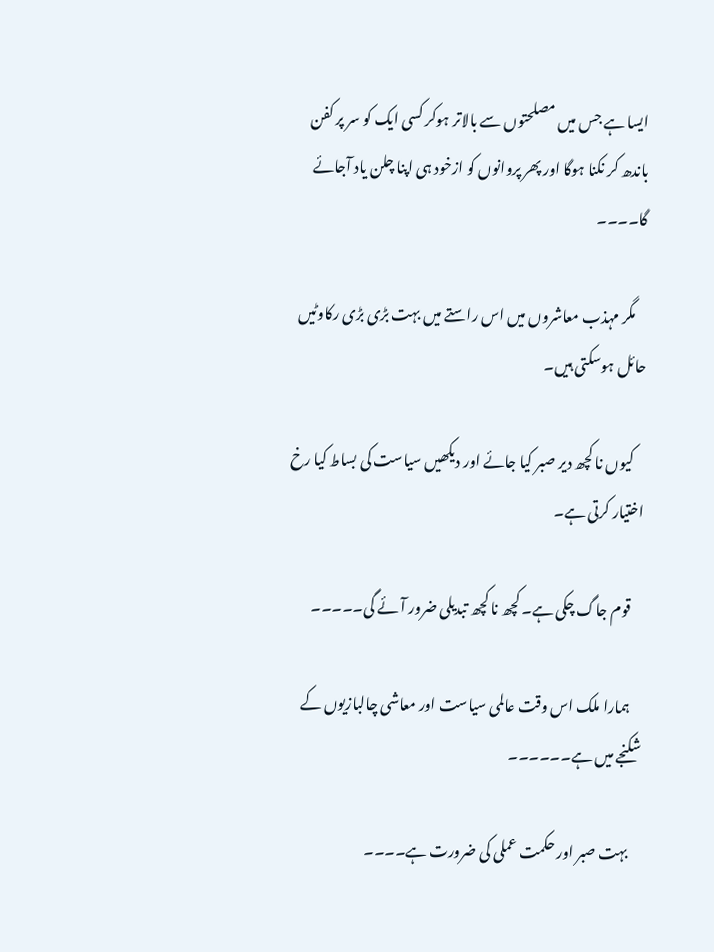ایسا ہے جس میں مصلحتوں سے بالاتر ہوکر کسی ایک کو سر پر کفن باندھ کر نکنا ہوگا اور پھر پروانوں کو ازخود ہی اپنا چلن یاد آجائے گا۔۔۔۔

    مگر مہذب معاشروں میں اس راستے میں بہت بڑی بڑی رکاوٹیں حائل ہوسکتی ہیں۔

    کیوں نا کچھ دیر صبر کیا جائے اور دیکھیں سیاست کی بساط کیا رخ اختیار کرتی ہے۔

    قوم جاگ چکی ہے۔ کچھ نا کچھ تبدیلی ضرور آئے گی۔۔۔۔۔

    ہمارا ملک اس وقت عالمی سیاست اور معاشی چالبازیوں کے شکنجے میں ہے۔۔۔۔۔۔

    بہت صبر اور حکمت عملی کی ضرورت ہے۔۔۔۔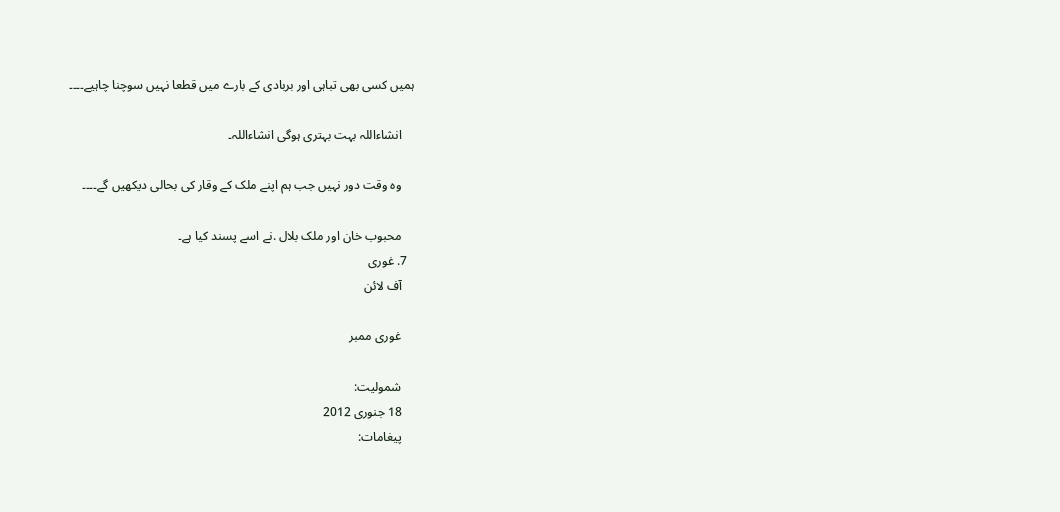ہمیں کسی بھی تباہی اور بربادی کے بارے میں قطعا نہیں سوچنا چاہیے۔۔۔۔

    انشاءاللہ بہت بہتری ہوگی انشاءاللہ۔

    وہ وقت دور نہیں جب ہم اپنے ملک کے وقار کی بحالی دیکھیں گے۔۔۔۔

    محبوب خان اور ملک بلال .نے اسے پسند کیا ہے۔
  7. غوری
    آف لائن

    غوری ممبر

    شمولیت:
    18 جنوری 2012
    پیغامات: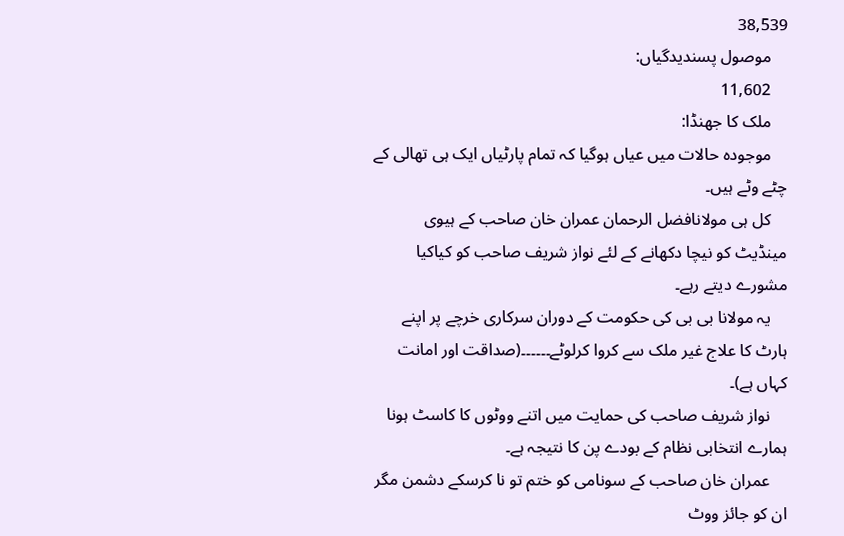38,539
    موصول پسندیدگیاں:
    11,602
    ملک کا جھنڈا:
    موجودہ حالات میں عیاں ہوگیا کہ تمام پارٹیاں ایک ہی تھالی کے چٹے وٹے ہیں۔
    کل ہی مولانافضل الرحمان عمران خان صاحب کے ہیوی مینڈیٹ کو نیچا دکھانے کے لئے نواز شریف صاحب کو کیاکیا مشورے دیتے رہے۔
    یہ مولانا بی بی کی حکومت کے دوران سرکاری خرچے پر اپنے ہارٹ کا علاج غیر ملک سے کروا کرلوٹے۔۔۔۔۔۔(صداقت اور امانت کہاں ہے)۔
    نواز شریف صاحب کی حمایت میں اتنے ووٹوں کا کاسٹ ہونا ہمارے انتخابی نظام کے بودے پن کا نتیجہ ہے۔
    عمران خان صاحب کے سونامی کو ختم تو نا کرسکے دشمن مگر ان کو جائز ووٹ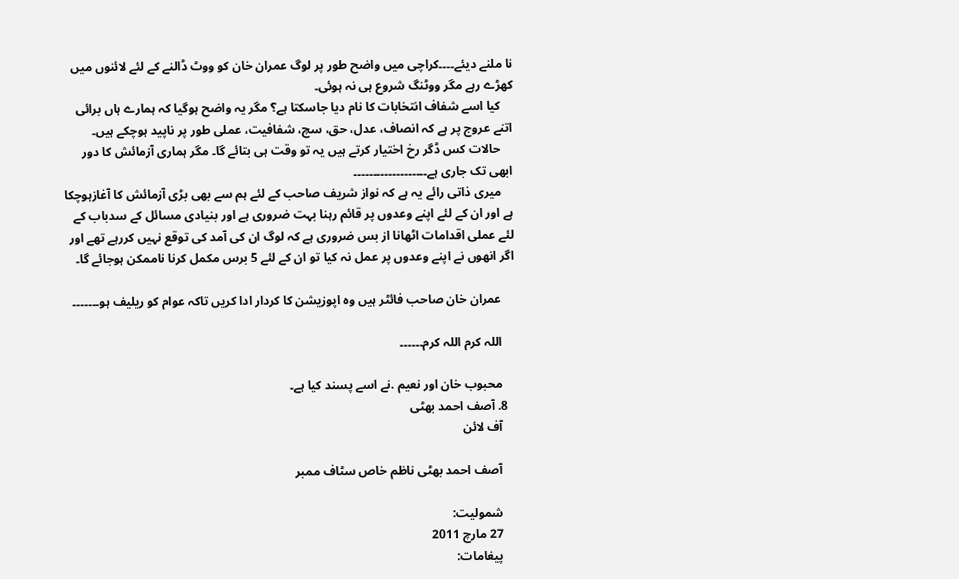نا ملنے دیئے۔۔۔۔کراچی میں واضح طور پر لوگ عمران خان کو ووٹ ڈالنے کے لئے لائنوں میں کھڑے رہے مگر ووٹنگ شروع ہی نہ ہوئی۔
    کیا اسے شفاف انتخابات کا نام دیا جاسکتا ہے؟ مگر یہ واضح ہوگیا کہ ہمارے ہاں برائی اتنے عروج پر ہے کہ انصاف، عدل، حق، سچ، شفافیت، عملی طور پر ناپید ہوچکے ہیں۔
    حالات کس ڈگر رخ اختیار کرتے ہیں یہ تو وقت ہی بتائے گا۔ مگر ہماری آزمائش کا دور ابھی تک جاری ہے۔۔۔۔۔۔۔۔۔۔۔۔۔۔۔۔۔۔۔
    میری ذاتی رائے یہ ہے کہ نواز شریف صاحب کے لئے ہم سے بھی بڑی آزمائش کا آغازہوچکا ہے اور ان کے لئے اپنے وعدوں پر قائم رہنا بہت ضروری ہے اور بنیادی مسائل کے سدباب کے لئے عملی اقدامات اٹھانا از بس ضروری ہے کہ لوگ ان کی آمد کی توقع نہیں کررہے تھے اور اگر انھوں نے اپنے وعدوں پر عمل نہ کیا تو ان کے لئے 5 برس مکمل کرنا ناممکن ہوجائے گا۔

    عمران خان صاحب فائٹر ہیں وہ اپوزیشن کا کردار ادا کریں تاکہ عوام کو ریلیف ہو۔۔۔۔۔۔۔

    اللہ کرم اللہ کرم۔۔۔۔۔۔

    محبوب خان اور نعیم .نے اسے پسند کیا ہے۔
  8. آصف احمد بھٹی
    آف لائن

    آصف احمد بھٹی ناظم خاص سٹاف ممبر

    شمولیت:
    27 مارچ 2011
    پیغامات: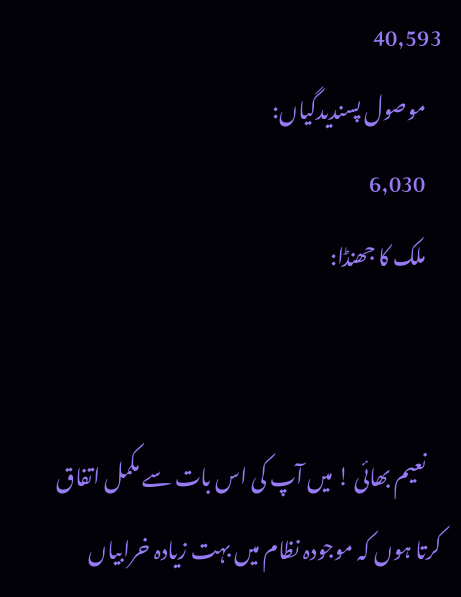40,593
    موصول پسندیدگیاں:
    6,030
    ملک کا جھنڈا:


    نعیم بھائی ! میں آپ کی اس بات سے مکمل اتفاق کرتا ہوں کہ موجودہ نظام میں بہت زیادہ خرابیاں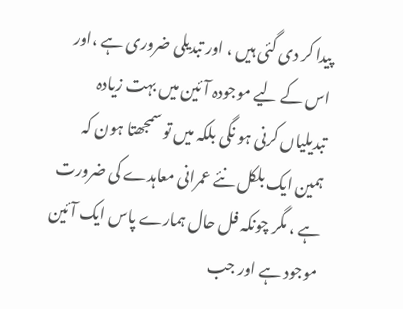پیدا کر دی گئی ہیں ، اور تبدیلی ضروری ہے ،اور اس کے لیے موجودہ آئین میں بہت زیادہ تبدیلیاں کرنی ہو نگی بلکہ میں تو سمجھتا ہون کہ ہمین ایک بلکل نئے عمرانی معاہدے کی ضرورت ہے ، مگر چونکہ فل حال ہمارے پاس ایک آئین موجود ہے اور جب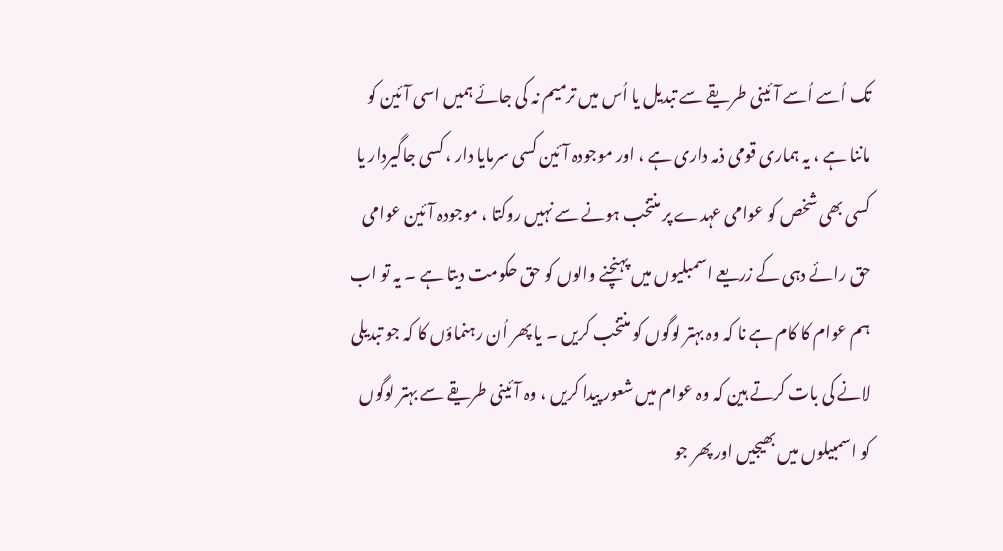تک اُسے اُسے آئینی طریقے سے تبدیل یا اُس میں ترمیم نہ کی جائے ہمیں اسی آئین کو ماننا ہے ، یہ ہماری قومی ذمہ داری ہے ، اور موجودہ آئین کسی سرمایا دار ، کسی جاگیردار یا کسی بھی شخص کو عوامی عہدے پر منتخب ہونے سے نہیں روکتا ، موجودہ آئین عوامی حق رائے دہی کے زریعے اسمبلیوں میں پہنچنے والوں کو حق حکومت دیتا ہے ۔ یہ تو اب ہم عوام کا کام ہے نا کہ وہ بہتر لوگوں کو منتخب کریں ۔ یا پھر اُن رہنماؤں کا کہ جو تبدیلی لانے کی بات کرتے ہین کہ وہ عوام میں شعور پیدا کریں ، وہ آئینی طریقے سے بہتر لوگوں کو اسمبیلوں میں بھیجیں اور پھر جو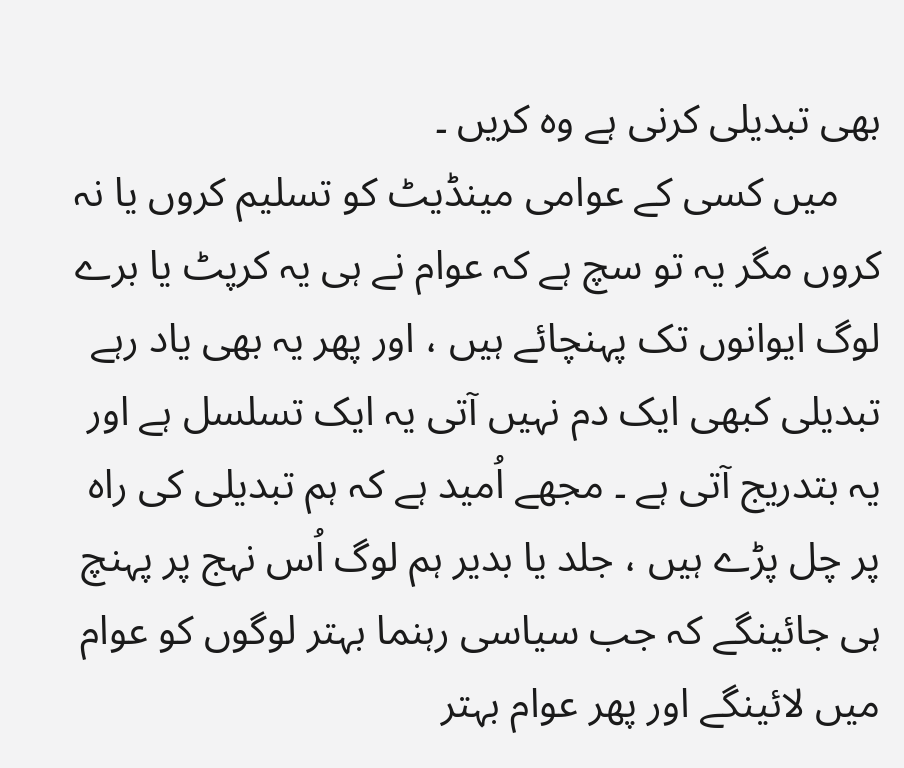بھی تبدیلی کرنی ہے وہ کریں ۔
    میں کسی کے عوامی مینڈیٹ کو تسلیم کروں یا نہ کروں مگر یہ تو سچ ہے کہ عوام نے ہی یہ کرپٹ یا برے لوگ ایوانوں تک پہنچائے ہیں ، اور پھر یہ بھی یاد رہے تبدیلی کبھی ایک دم نہیں آتی یہ ایک تسلسل ہے اور یہ بتدریج آتی ہے ۔ مجھے اُمید ہے کہ ہم تبدیلی کی راہ پر چل پڑے ہیں ، جلد یا بدیر ہم لوگ اُس نہج پر پہنچ ہی جائینگے کہ جب سیاسی رہنما بہتر لوگوں کو عوام میں لائینگے اور پھر عوام بہتر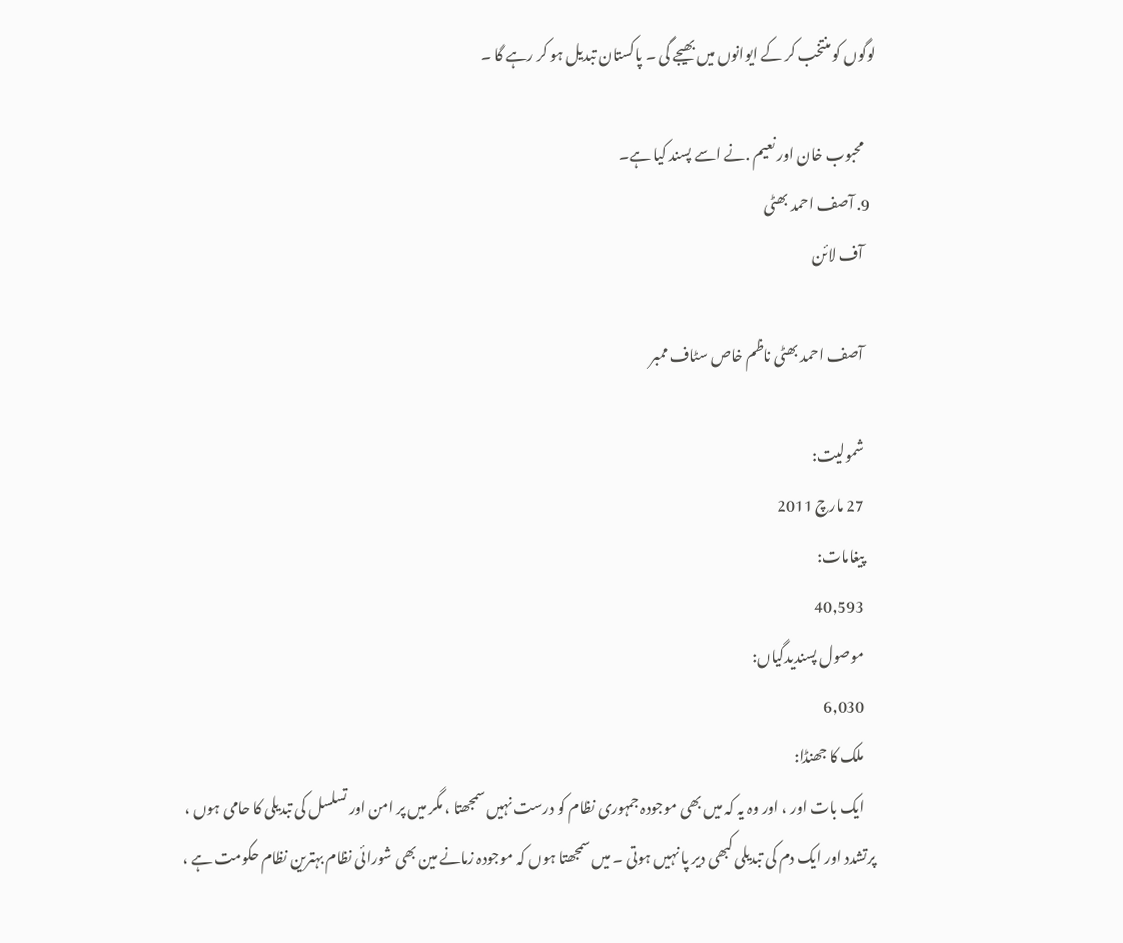لوگوں کو منتخب کر کے ایوانوں میں بھیجے گی ۔ پاکستان تبدیل ہو کر رہے گا ۔

    محبوب خان اور نعیم .نے اسے پسند کیا ہے۔
  9. آصف احمد بھٹی
    آف لائن

    آصف احمد بھٹی ناظم خاص سٹاف ممبر

    شمولیت:
    27 مارچ 2011
    پیغامات:
    40,593
    موصول پسندیدگیاں:
    6,030
    ملک کا جھنڈا:
    ایک بات اور ، اور وہ یہ کہ میں بھی موجودہ جمہوری نظام کو درست نہیں سمجھتا ، مگر میں پر امن اور تسلسل کی تبدیلی کا حامی ہوں ، پرتشدد اور ایک دم کی تبدیلی کبھی دیر پا نہیں ہوتی ۔ میں سمجھتا ہوں کہ موجودہ زمانے مین بھی شورائی نظام بہترین نظام حکومت ہے ،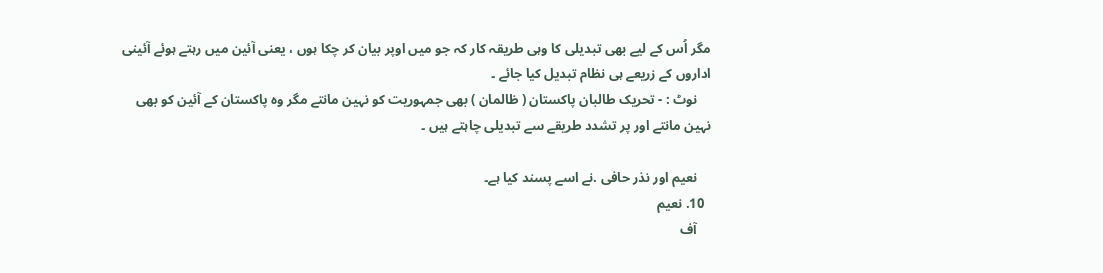مگر اُس کے لیے بھی تبدیلی کا وہی طریقہ کار کہ جو میں اوپر بیان کر چکا ہوں ، یعنی آئین میں رہتے ہوئے آئینی اداروں کے زریعے ہی نظام تبدیل کیا جائے ۔
    نوٹ : - تحریک طالبان پاکستان ( ظالمان ) بھی جمہوریت کو نہین مانتے مگر وہ پاکستان کے آئین کو بھی نہین مانتے اور پر تشدد طریقے سے تبدیلی چاہتے ہیں ۔

    نعیم اور نذر حافی .نے اسے پسند کیا ہے۔
  10. نعیم
    آف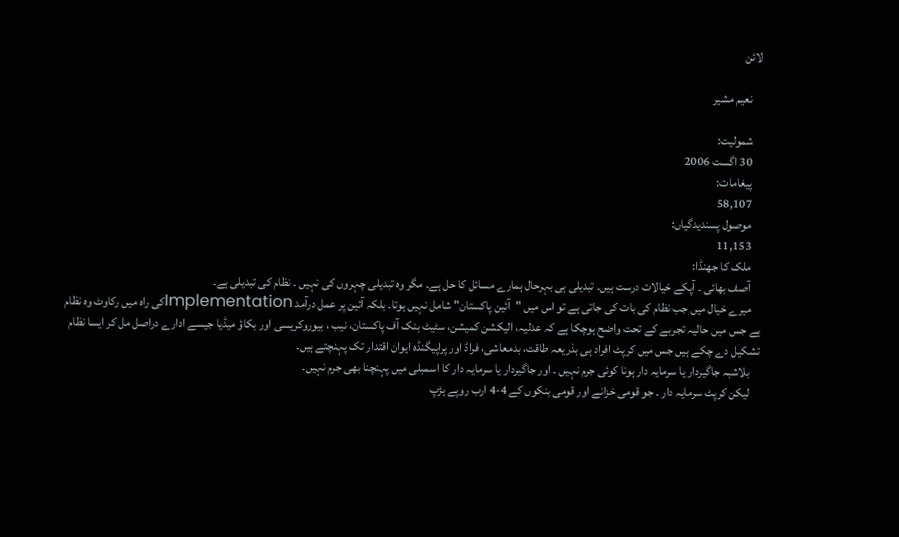لائن

    نعیم مشیر

    شمولیت:
    30 اگست 2006
    پیغامات:
    58,107
    موصول پسندیدگیاں:
    11,153
    ملک کا جھنڈا:
    آصف بھائی ۔ آپکے خیالات درست ہیں۔ تبدیلی ہی بہرحال ہمارے مسائل کا حل ہے۔ مگر وہ تبدیلی چہروں کی نہیں ۔ نظام کی تبدیلی ہے۔
    میرے خیال میں جب نظام کی بات کی جاتی ہے تو اس میں "آئین پاکستان" شامل نہیں ہوتا۔ بلکہ آئین پر عمل درآمد Implementationکی راہ میں رکاوٹ وہ نظام ہے جس میں حالیہ تجربے کے تحت واضح ہوچکا ہے کہ عدلیہ، الیکشن کمیشن، سٹیٹ بنک آف پاکستان، نیب ، بیوروکریسی اور بکاؤ میڈیا جیسے ادارے دراصل مل کر ایسا نظام تشکیل دے چکے ہیں جس میں کرپٹ افراد ہی بذریعہ طاقت، بدمعاشی، فراڈ اور پراپیگنڈہ ایوان اقتدار تک پہنچتے ہیں۔
    بلاشبہ جاگیردار یا سرمایہ دار ہونا کوئی جرم نہیں ۔ اور جاگیردار یا سرمایہ دار کا اسمبلی میں پہنچنا بھی جرم نہیں۔
    لیکن کرپٹ سرمایہ دار ۔ جو قومی خزانے اور قومی بنکوں کے 4-4 ارب روپے ہڑپ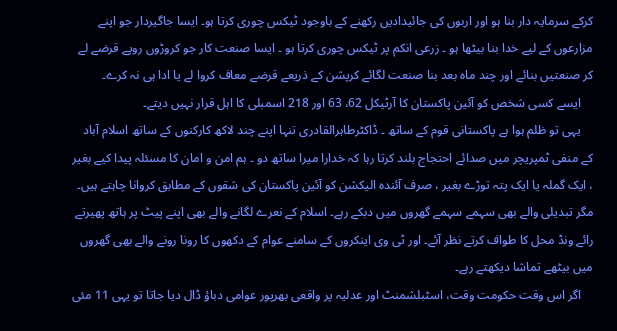کرکے سرمایہ دار بنا ہو اور اربوں کی جائیدادیں رکھنے کے باوجود ٹیکس چوری کرتا ہو۔ ایسا جاگیردار جو اپنے مزارعوں کے لیے خدا بنا بیٹھا ہو ۔ زرعی انکم پر ٹیکس چوری کرتا ہو ۔ ایسا صنعت کار جو کروڑوں روپے قرضے لے کر صنعتیں بنائے اور چند ماہ بعد بنا صنعت لگائے کرپشن کے ذریعے قرضے معاف کروا لے یا ادا ہی نہ کرے۔
    ایسے کسی شخص کو آئین پاکستان کا آرٹیکل 62، 63 اور 218 اسمبلی کا اہل قرار نہیں دیتے۔
    یہی تو ظلم ہوا ہے پاکستانی قوم کے ساتھ ۔ ڈاکٹرطاہرالقادری تنہا اپنے چند لاکھ کارکنوں کے ساتھ اسلام آباد کے منفی ٹمپریچر میں صدائے احتجاج بلند کرتا رہا کہ خدارا میرا ساتھ دو ۔ ہم امن و امان کا مسئلہ پیدا کیے بغیر ، ایک گملہ یا ایک پتہ توڑے بغیر ، صرف آئندہ الیکشن کو آئین پاکستان کی شقوں کے مطابق کروانا چاہتے ہیں۔ مگر تبدیلی والے بھی سہمے سہمے گھروں میں دبکے رہے۔ اسلام کے نعرے لگانے والے بھی اپنے پیٹ پر ہاتھ پھیرتے رائے ونڈ محل کا طواف کرتے نظر آئے۔ اور ٹی وی اینکروں کے سامنے عوام کے دکھوں کا رونا رونے والے بھی گھروں میں بیٹھے تماشا دیکھتے رہے۔
    اگر اس وقت حکومت وقت، اسٹبلشمنٹ اور عدلیہ پر واقعی بھرپور عوامی دباؤ ڈال دیا جاتا تو یہی 11 مئی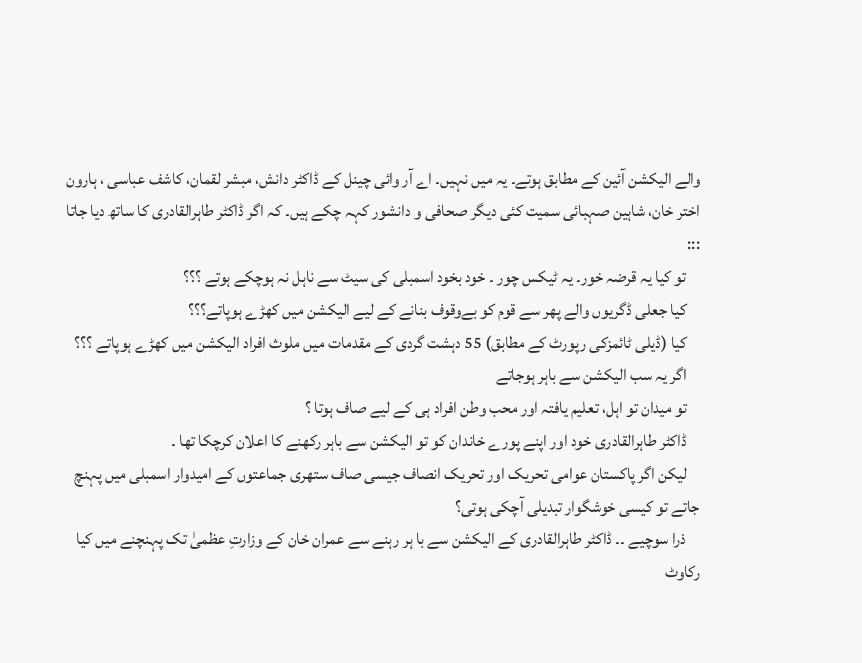والے الیکشن آئین کے مطابق ہوتے۔ یہ میں نہیں۔ اے آر وائی چینل کے ڈاکٹر دانش، مبشر لقمان، کاشف عباسی ، ہارون اختر خان، شاہین صہبائی سمیت کئی دیگر صحافی و دانشور کہہ چکے ہیں۔ کہ اگر ڈاکٹر طاہرالقادری کا ساتھ دیا جاتا :::
    تو کیا یہ قرضہ خور۔ یہ ٹیکس چور ۔ خود بخود اسمبلی کی سیٹ سے ناہل نہ ہوچکے ہوتے ؟؟؟
    کیا جعلی ڈگریوں والے پھر سے قوم کو بےوقوف بنانے کے لیے الیکشن میں کھڑے ہوپاتے؟؟؟
    کیا (ڈیلی ٹائمزکی رپورٹ کے مطابق) 55 دہشت گردی کے مقدمات میں ملوث افراد الیکشن میں کھڑے ہوپاتے ؟؟؟
    اگر یہ سب الیکشن سے باہر ہوجاتے
    تو میدان تو اہل، تعلیم یافتہ اور محب وطن افراد ہی کے لیے صاف ہوتا ؟
    ڈاکٹر طاہرالقادری خود اور اپنے پورے خاندان کو تو الیکشن سے باہر رکھنے کا اعلان کرچکا تھا ۔
    لیکن اگر پاکستان عوامی تحریک اور تحریک انصاف جیسی صاف ستھری جماعتوں کے امیدوار اسمبلی میں پہنچ جاتے تو کیسی خوشگوار تبدیلی آچکی ہوتی؟
    ذرا سوچیے ۔۔ ڈاکٹر طاہرالقادری کے الیکشن سے با ہر رہنے سے عمران خان کے وزارتِ عظمیٰ تک پہنچنے میں کیا رکاوٹ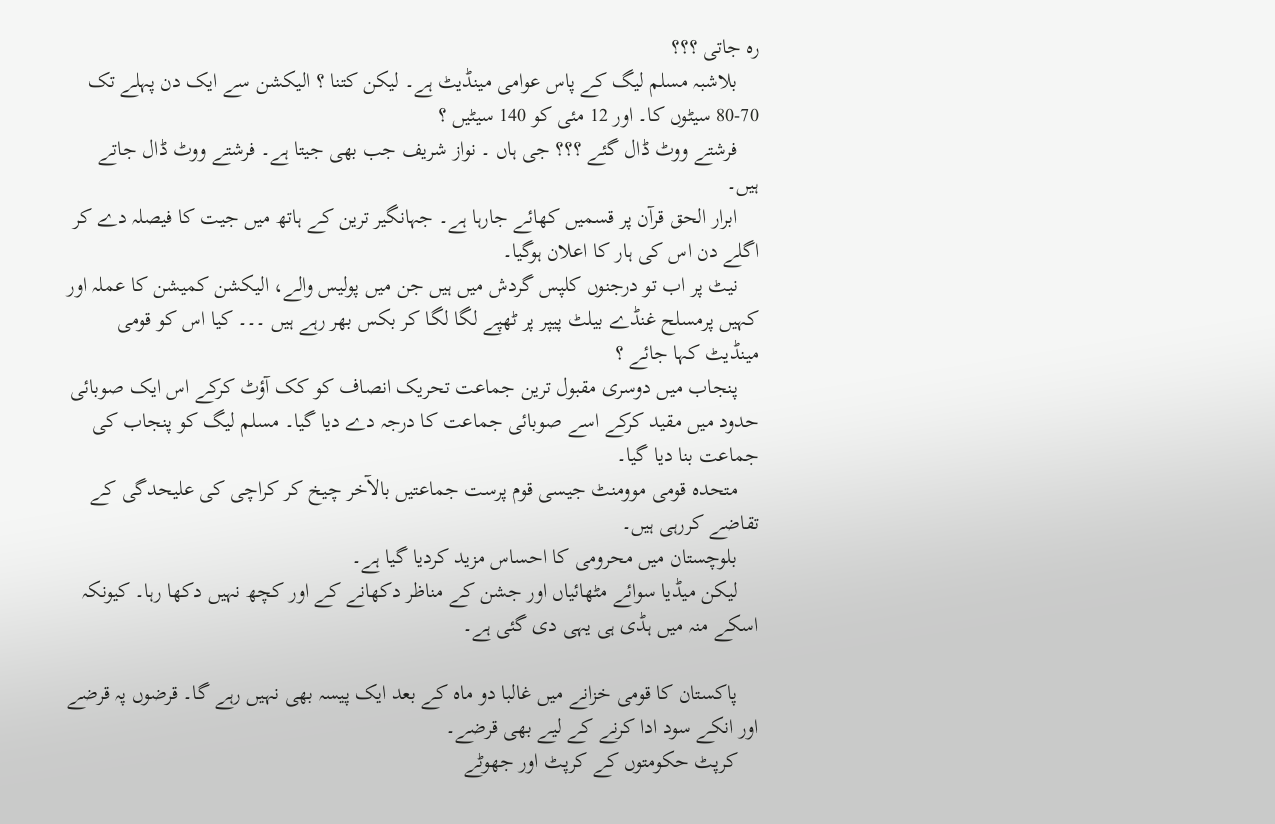رہ جاتی ؟؟؟
    بلاشبہ مسلم لیگ کے پاس عوامی مینڈیٹ ہے۔ لیکن کتنا ؟ الیکشن سے ایک دن پہلے تک 70-80 سیٹوں کا۔ اور 12 مئی کو 140 سیٹیں ؟
    فرشتے ووٹ ڈال گئے ؟؟؟ جی ہاں ۔ نواز شریف جب بھی جیتا ہے۔ فرشتے ووٹ ڈال جاتے ہیں۔
    ابرار الحق قرآن پر قسمیں کھائے جارہا ہے۔ جہانگیر ترین کے ہاتھ میں جیت کا فیصلہ دے کر اگلے دن اس کی ہار کا اعلان ہوگیا۔
    نیٹ پر اب تو درجنوں کلپس گردش میں ہیں جن میں پولیس والے، الیکشن کمیشن کا عملہ اور کہیں پرمسلح غنڈے بیلٹ پیپر پر ٹھپے لگا لگا کر بکس بھر رہے ہیں ۔۔۔ کیا اس کو قومی مینڈیٹ کہا جائے ؟
    پنجاب میں دوسری مقبول ترین جماعت تحریک انصاف کو کک آؤٹ کرکے اس ایک صوبائی حدود میں مقید کرکے اسے صوبائی جماعت کا درجہ دے دیا گیا۔ مسلم لیگ کو پنجاب کی جماعت بنا دیا گیا۔
    متحدہ قومی موومنٹ جیسی قوم پرست جماعتیں بالآخر چیخ کر کراچی کی علیحدگی کے تقاضے کررہی ہیں۔
    بلوچستان میں محرومی کا احساس مزید کردیا گیا ہے۔
    لیکن میڈیا سوائے مٹھائیاں اور جشن کے مناظر دکھانے کے اور کچھ نہیں دکھا رہا۔ کیونکہ اسکے منہ میں ہڈی ہی یہی دی گئی ہے۔

    پاکستان کا قومی خزانے میں غالبا دو ماہ کے بعد ایک پیسہ بھی نہیں رہے گا۔ قرضوں پہ قرضے اور انکے سود ادا کرنے کے لیے بھی قرضے۔
    کرپٹ حکومتوں کے کرپٹ اور جھوٹے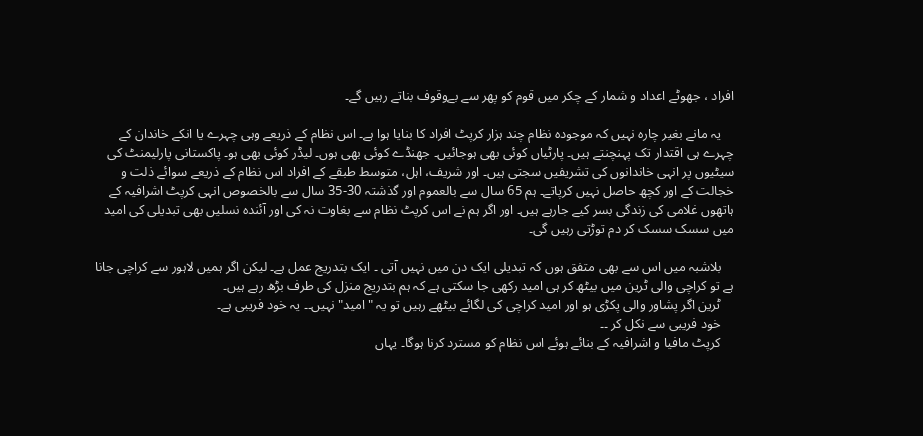افراد ، جھوٹے اعداد و شمار کے چکر میں قوم کو پھر سے بےوقوف بناتے رہیں گے۔

    یہ مانے بغیر چارہ نہیں کہ موجودہ نظام چند ہزار کرپٹ افراد کا بنایا ہوا ہے۔ اس نظام کے ذریعے وہی چہرے یا انکے خاندان کے چہرے ہی اقتدار تک پہنچنتے ہیں۔ پارٹیاں کوئی بھی ہوجائیں۔ جھنڈے کوئی بھی ہوں۔ لیڈر کوئی بھی ہو۔ پاکستانی پارلیمنٹ کی سیٹیوں پر انہی خاندانوں کی تشریفیں سجتی ہیں۔ اور شریف، اہل، متوسط طبقے کے افراد اس نظام کے ذریعے سوائے ذلت و خجالت کے اور کچھ حاصل نہیں کرپاتے۔ ہم 65 سال سے بالعموم اور گذشتہ 30-35 سال سے بالخصوص انہی کرپٹ اشرافیہ کے ہاتھوں غلامی کی زندگی بسر کیے جارہے ہیں۔ اور اگر ہم نے اس کرپٹ نظام سے بغاوت نہ کی اور آئندہ نسلیں بھی تبدیلی کی امید میں سسک سسک کر دم توڑتی رہیں گی۔

    بلاشبہ میں اس سے بھی متفق ہوں کہ تبدیلی ایک دن میں نہیں آتی ۔ ایک بتدریج عمل ہے۔ لیکن اگر ہمیں لاہور سے کراچی جانا ہے تو کراچی والی ٹرین میں بیٹھ کر ہی امید رکھی جا سکتی ہے کہ ہم بتدریج منزل کی طرف بڑھ رہے ہیں۔
    ٹرین اگر پشاور والی پکڑی ہو اور امید کراچی کی لگائے بیٹھے رہیں تو یہ "امید" نہیں۔۔ یہ خود فریبی ہے۔
    خود فریبی سے نکل کر ۔۔
    کرپٹ مافیا و اشرافیہ کے بنائے ہوئے اس نظام کو مسترد کرنا ہوگا۔ یہاں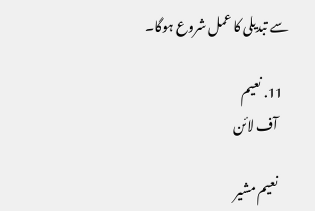سے تبدیلی کا عمل شروع ہوگا۔

  11. نعیم
    آف لائن

    نعیم مشیر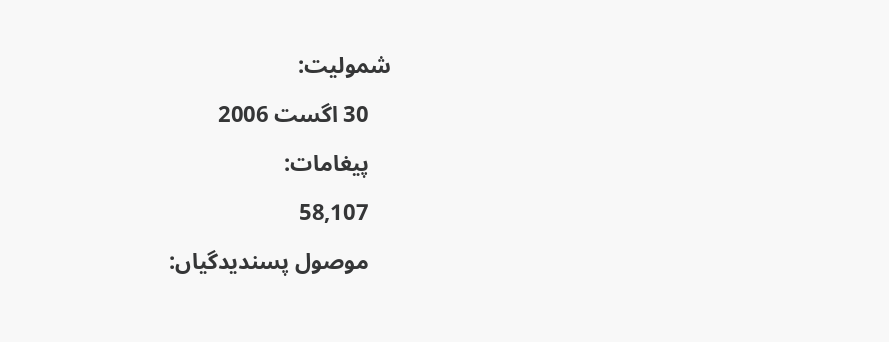شمولیت:
    30 اگست 2006
    پیغامات:
    58,107
    موصول پسندیدگیاں: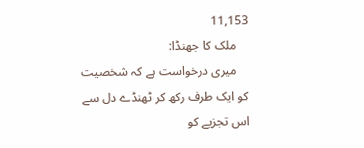11,153
    ملک کا جھنڈا:
    میری درخواست ہے کہ شخصیت کو ایک طرف رکھ کر ٹھنڈے دل سے اس تجزیے کو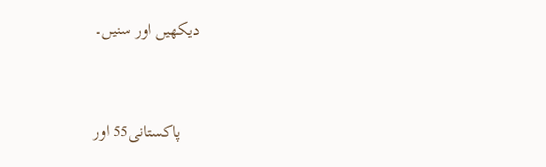دیکھیں اور سنیں۔


    پاکستانی55 اور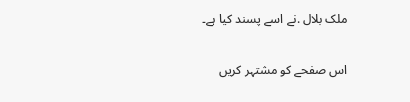ملک بلال .نے اسے پسند کیا ہے۔

اس صفحے کو مشتہر کریں